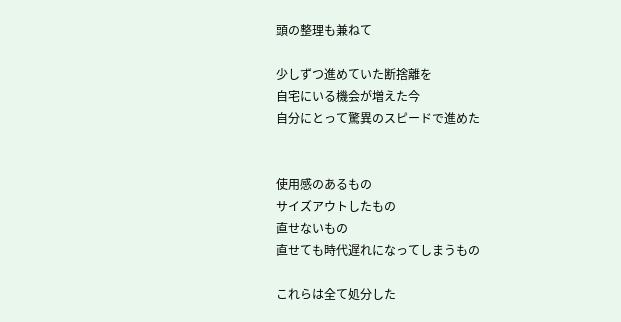頭の整理も兼ねて

少しずつ進めていた断捨離を
自宅にいる機会が増えた今
自分にとって驚異のスピードで進めた


使用感のあるもの
サイズアウトしたもの
直せないもの
直せても時代遅れになってしまうもの

これらは全て処分した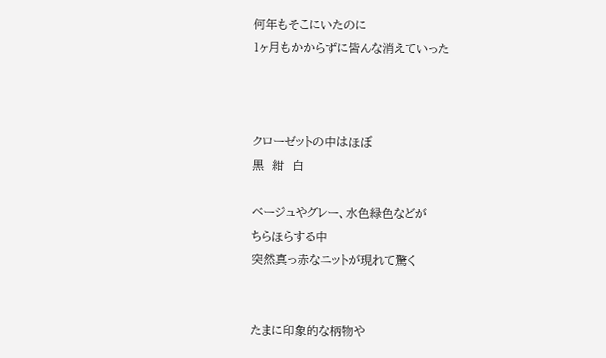何年もそこにいたのに
1ヶ月もかからずに皆んな消えていった



クローゼットの中はほぼ
黒  紺  白

ベージュやグレー、水色緑色などが
ちらほらする中
突然真っ赤なニットが現れて驚く


たまに印象的な柄物や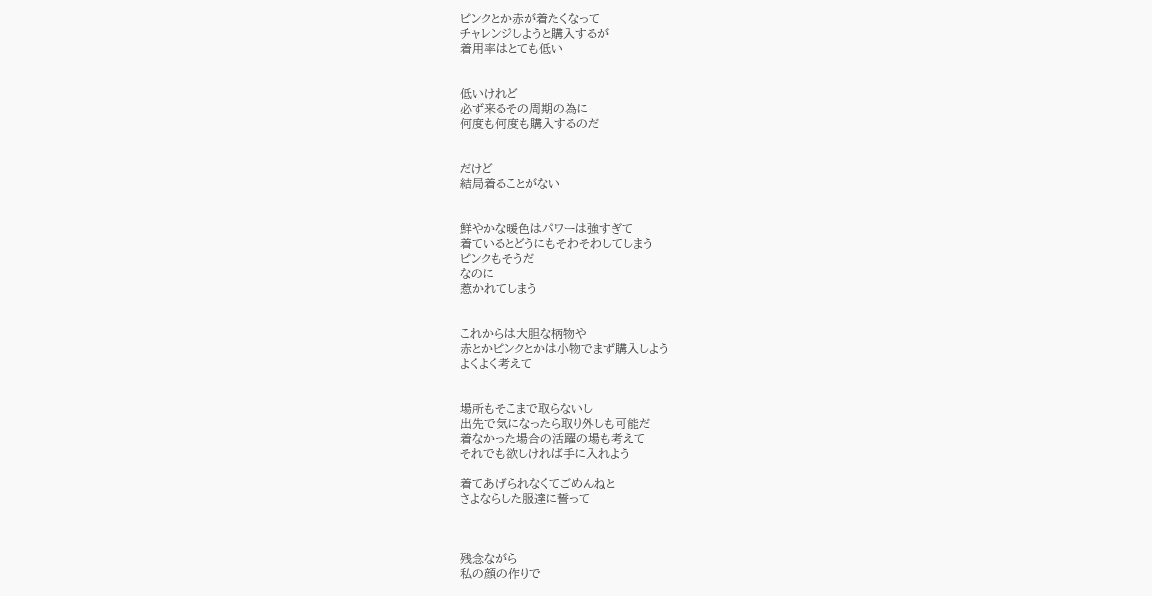ピンクとか赤が着たくなって
チャレンジしようと購入するが
着用率はとても低い


低いけれど
必ず来るその周期の為に
何度も何度も購入するのだ


だけど
結局着ることがない


鮮やかな暖色はパワーは強すぎて
着ているとどうにもそわそわしてしまう
ピンクもそうだ
なのに
惹かれてしまう


これからは大胆な柄物や
赤とかピンクとかは小物でまず購入しよう
よくよく考えて


場所もそこまで取らないし
出先で気になったら取り外しも可能だ
着なかった場合の活躍の場も考えて
それでも欲しければ手に入れよう

着てあげられなくてごめんねと
さよならした服達に誓って



残念ながら
私の顔の作りで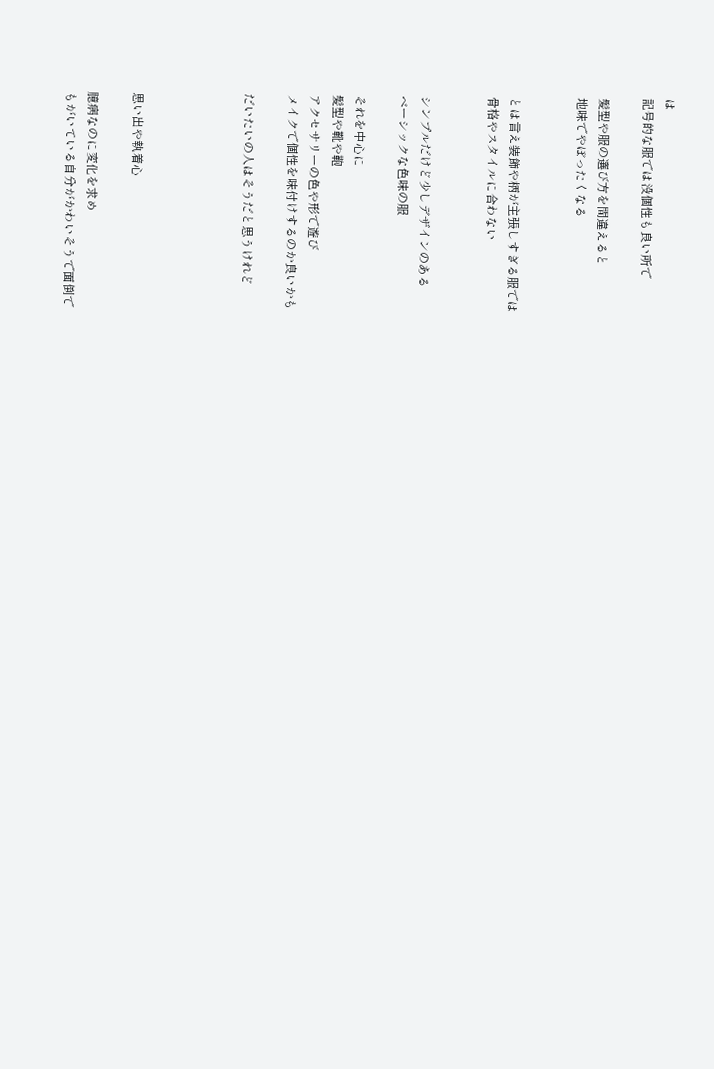は
記号的な服では没個性も良い所で

髪型や服の選び方を間違えると
地味でやぼったくなる


とは言え装飾や柄が主張しすぎる服では
骨格やスタイルに合わない


シンプルだけど少しデザインのある
ベーシックな色味の服

それを中心に
髪型や靴や鞄
アクセサリーの色や形で遊び
メイクで個性を味付けするのか良いかも

だいたいの人はそうだと思うけれど




思い出や執着心

臆病なのに変化を求め
もがいている自分がかわいそうで面倒で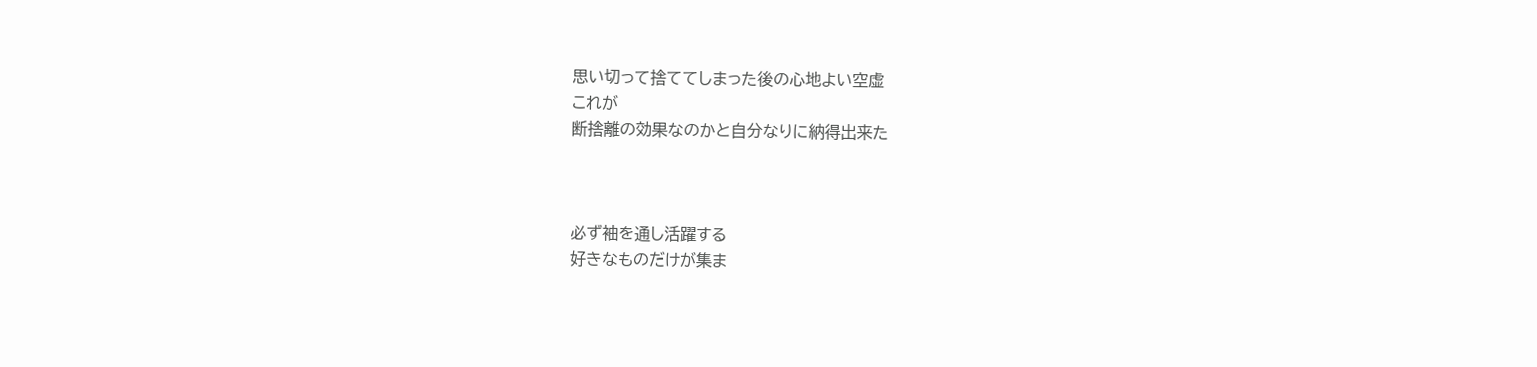思い切って捨ててしまった後の心地よい空虚
これが
断捨離の効果なのかと自分なりに納得出来た



必ず袖を通し活躍する
好きなものだけが集ま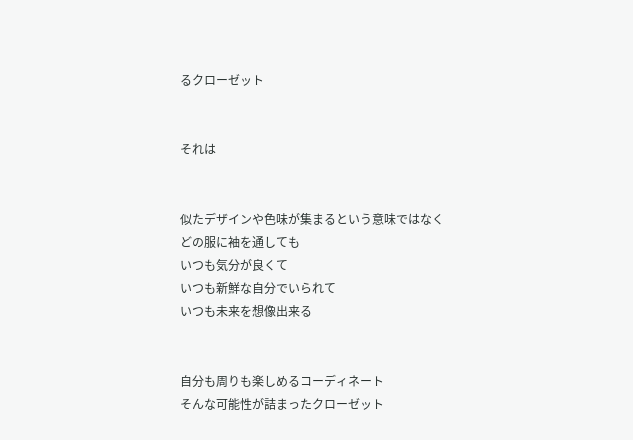るクローゼット


それは


似たデザインや色味が集まるという意味ではなく
どの服に袖を通しても
いつも気分が良くて
いつも新鮮な自分でいられて
いつも未来を想像出来る


自分も周りも楽しめるコーディネート
そんな可能性が詰まったクローゼット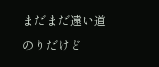まだまだ遠い道のりだけど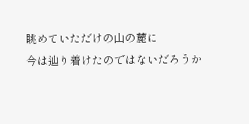眺めていただけの山の麓に
今は辿り着けたのではないだろうか